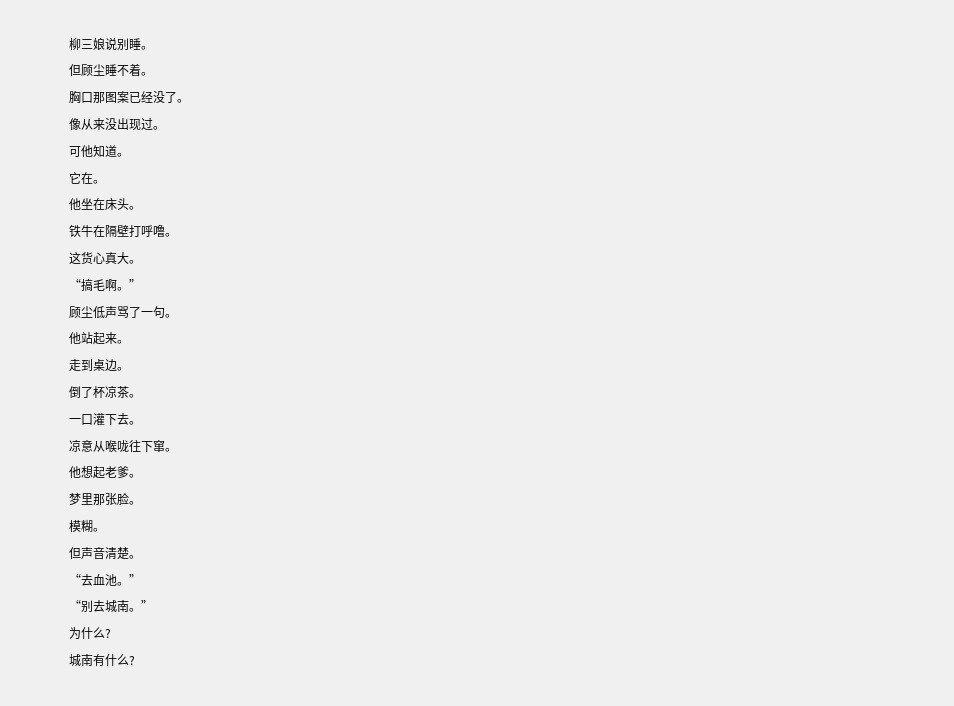柳三娘说别睡。
但顾尘睡不着。
胸口那图案已经没了。
像从来没出现过。
可他知道。
它在。
他坐在床头。
铁牛在隔壁打呼噜。
这货心真大。
“搞毛啊。”
顾尘低声骂了一句。
他站起来。
走到桌边。
倒了杯凉茶。
一口灌下去。
凉意从喉咙往下窜。
他想起老爹。
梦里那张脸。
模糊。
但声音清楚。
“去血池。”
“别去城南。”
为什么?
城南有什么?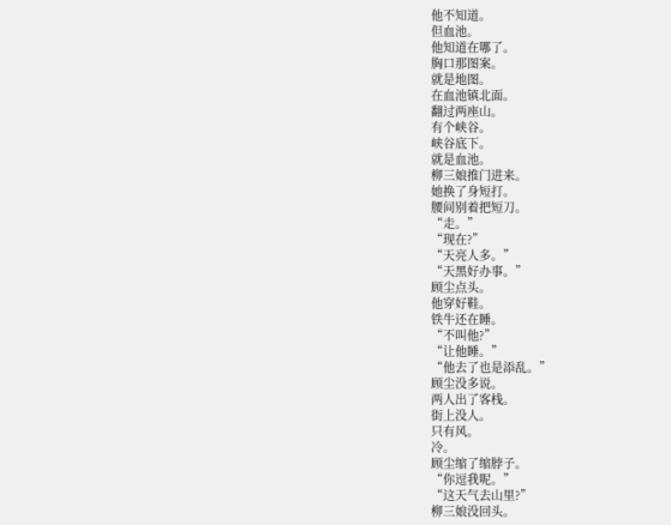他不知道。
但血池。
他知道在哪了。
胸口那图案。
就是地图。
在血池镇北面。
翻过两座山。
有个峡谷。
峡谷底下。
就是血池。
柳三娘推门进来。
她换了身短打。
腰间别着把短刀。
“走。”
“现在?”
“天亮人多。”
“天黑好办事。”
顾尘点头。
他穿好鞋。
铁牛还在睡。
“不叫他?”
“让他睡。”
“他去了也是添乱。”
顾尘没多说。
两人出了客栈。
街上没人。
只有风。
冷。
顾尘缩了缩脖子。
“你逗我呢。”
“这天气去山里?”
柳三娘没回头。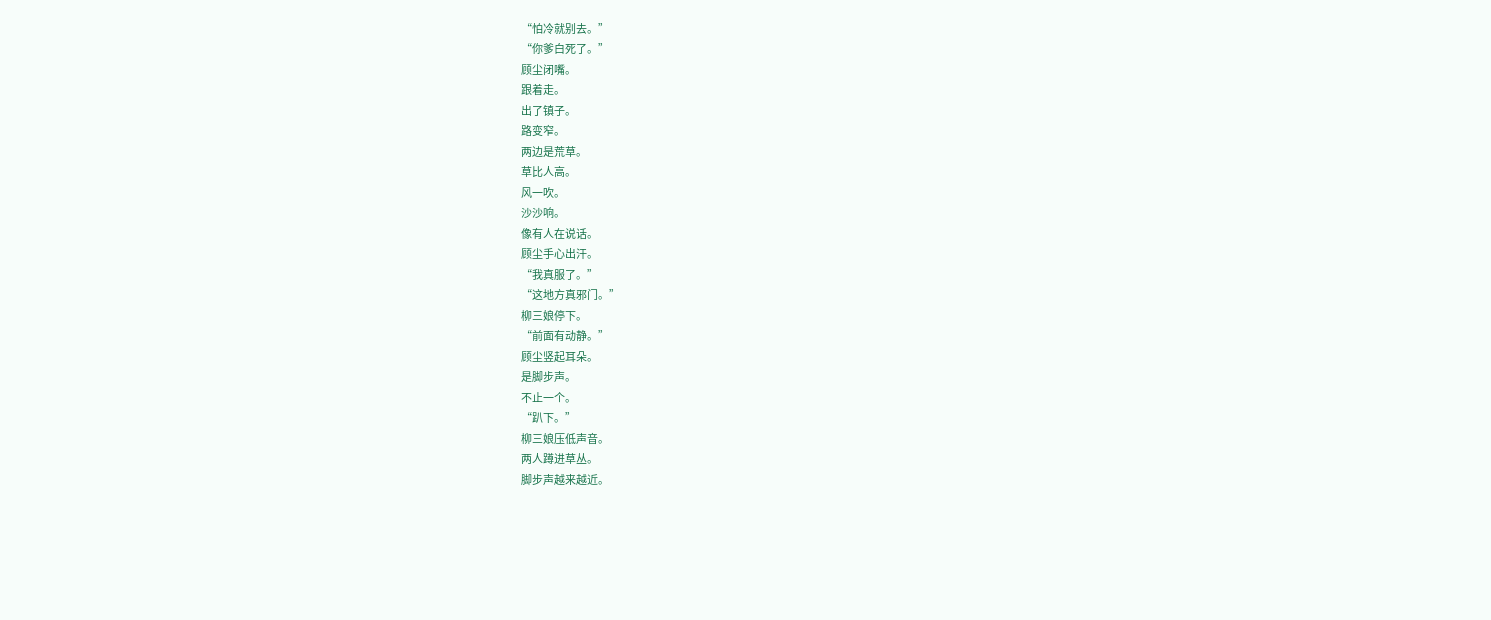“怕冷就别去。”
“你爹白死了。”
顾尘闭嘴。
跟着走。
出了镇子。
路变窄。
两边是荒草。
草比人高。
风一吹。
沙沙响。
像有人在说话。
顾尘手心出汗。
“我真服了。”
“这地方真邪门。”
柳三娘停下。
“前面有动静。”
顾尘竖起耳朵。
是脚步声。
不止一个。
“趴下。”
柳三娘压低声音。
两人蹲进草丛。
脚步声越来越近。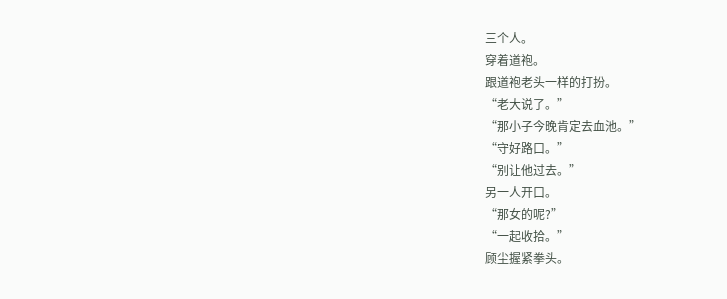三个人。
穿着道袍。
跟道袍老头一样的打扮。
“老大说了。”
“那小子今晚肯定去血池。”
“守好路口。”
“别让他过去。”
另一人开口。
“那女的呢?”
“一起收拾。”
顾尘握紧拳头。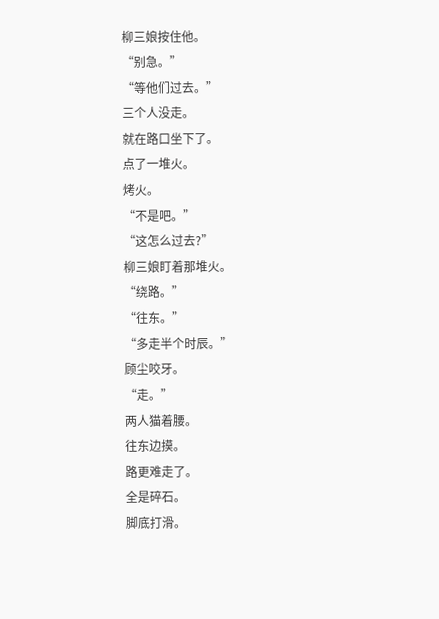柳三娘按住他。
“别急。”
“等他们过去。”
三个人没走。
就在路口坐下了。
点了一堆火。
烤火。
“不是吧。”
“这怎么过去?”
柳三娘盯着那堆火。
“绕路。”
“往东。”
“多走半个时辰。”
顾尘咬牙。
“走。”
两人猫着腰。
往东边摸。
路更难走了。
全是碎石。
脚底打滑。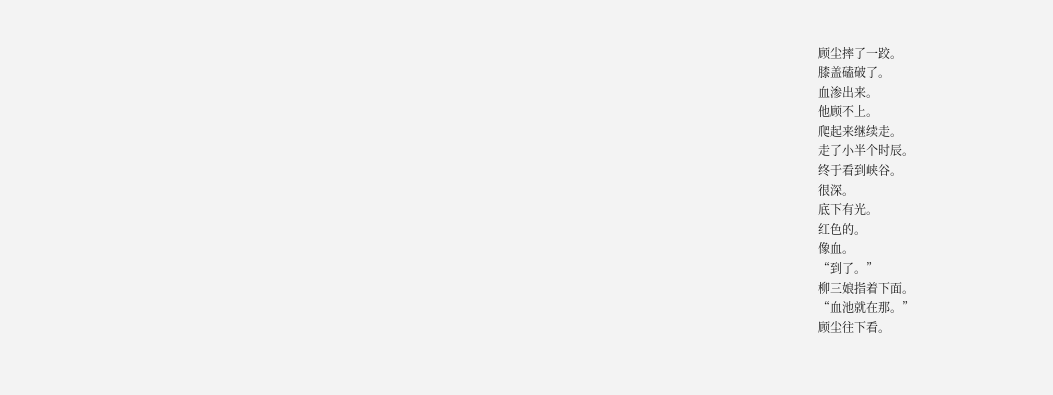顾尘摔了一跤。
膝盖磕破了。
血渗出来。
他顾不上。
爬起来继续走。
走了小半个时辰。
终于看到峡谷。
很深。
底下有光。
红色的。
像血。
“到了。”
柳三娘指着下面。
“血池就在那。”
顾尘往下看。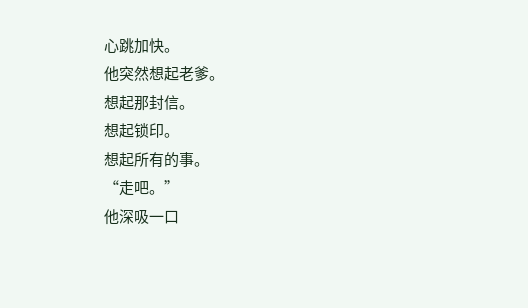心跳加快。
他突然想起老爹。
想起那封信。
想起锁印。
想起所有的事。
“走吧。”
他深吸一口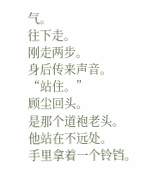气。
往下走。
刚走两步。
身后传来声音。
“站住。”
顾尘回头。
是那个道袍老头。
他站在不远处。
手里拿着一个铃铛。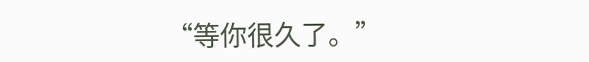“等你很久了。”